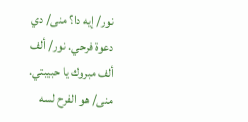نور/ إيه دا؟ منى/ دي دعوة فرحي. نور/ ألف ألف مبروك يا حبيبتي. منى/ هو الفرح لسه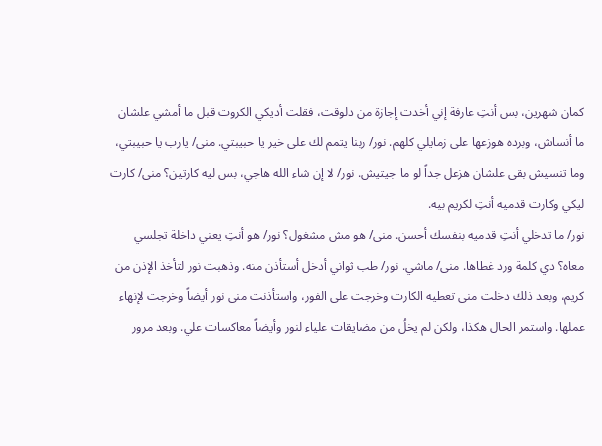كمان شهرين، بس أنتِ عارفة إني أخدت إجازة من دلوقت، فقلت أديكي الكروت قبل ما أمشي علشان ما أنساش، وبرده هوزعها على زمايلي كلهم. نور/ ربنا يتمم لك على خير يا حبيبتي. منى/ يارب يا حبيبتي، وما تنسيش بقى علشان هزعل جداً لو ما جيتيش. نور/ لا إن شاء الله هاجي، بس ليه كارتين؟ منى/ كارت ليكي وكارت قدميه أنتِ لكريم بيه.
نور/ ما تدخلي أنتِ قدميه بنفسك أحسن. منى/ هو مش مشغول؟ نور/ هو أنتِ يعني داخلة تجلسي معاه؟ دي كلمة ورد غطاها. منى/ ماشي. نور/ طب ثواني أدخل أستأذن منه. وذهبت نور لتأخذ الإذن من كريم، وبعد ذلك دخلت منى تعطيه الكارت وخرجت على الفور، واستأذنت منى نور أيضاً وخرجت لإنهاء عملها. واستمر الحال هكذا، ولكن لم يخلُ من مضايقات علياء لنور وأيضاً معاكسات علي. وبعد مرور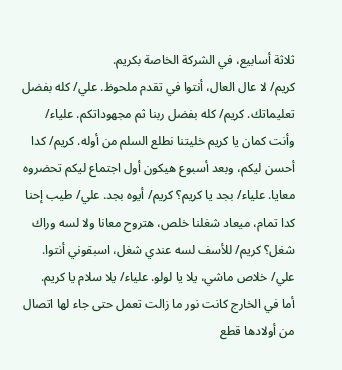ثلاثة أسابيع، في الشركة الخاصة بكريم.
كريم/ لا عال العال، أنتوا في تقدم ملحوظ. علي/ كله بفضل تعليماتك. كريم/ كله بفضل ربنا ثم مجهوداتكم. علياء/ وأنت كمان يا كريم خليتنا نطلع السلم من أوله. كريم/ كدا أحسن ليكم، وبعد أسبوع هيكون أول اجتماع ليكم تحضروه معايا. علياء/ بجد يا كريم؟ كريم/ أيوه بجد. علي/ طيب إحنا كدا تمام، ميعاد شغلنا خلص، هتروح معانا ولا لسه وراك شغل؟ كريم/ للأسف لسه عندي شغل، اسبقوني أنتوا. علي/ خلاص ماشي، يلا يا لولو. علياء/ يلا سلام يا كريم.
أما في الخارج كانت نور ما زالت تعمل حتى جاء لها اتصال من أولادها قطع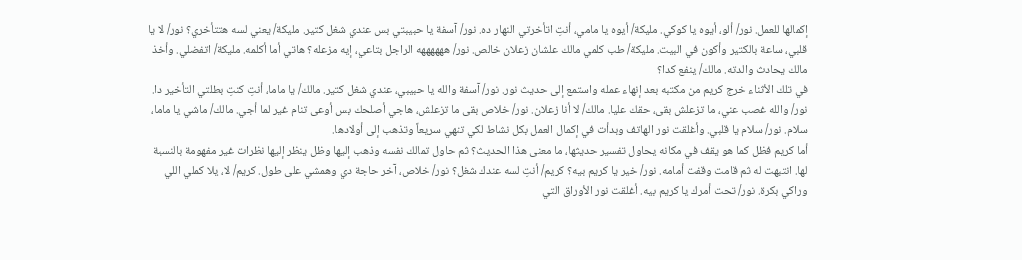إكمالها للعمل. نور/ ألو، أيوه يا كوكي. مليكة/ أيوه يا مامي، أنتِ اتأخرتي النهار ده. نور/ آسفة يا حبيبتي بس عندي شغل كتير. مليكة/ يعني لسه هتتأخري؟ نور/ لا يا قلبي، ساعة بالكتير وأكون في البيت. مليكة/ طب كلمي مالك علشان زعلان خالص. نور/ ههههههه الراجل بتاعي، إيه مزعله؟ هاتي أما أكلمه. مليكة/ اتفضلي. وأخذ مالك يحادث والدته. مالك/ ينفع كدا؟
في تلك الأثناء خرج كريم من مكتبه بعد إنهاء عمله واستمع إلى حديث نور. نور/ آسفة والله يا حبيبي، عندي شغل كتير. مالك/ يا ماما، أنتِ كنتِ بطلتي التأخير دا. نور/ والله غصب عني، ما تزعلش بقى، حقك عليا. مالك/ لا أنا زعلان. نور/ خلاص بقى ما تزعلش، هاجي أصلحك بس أوعى تنام غير لما أجي. مالك/ ماشي يا ماما، سلام. نور/ سلام يا قلبي. وأغلقت نور الهاتف وبدأت في إكمال العمل بكل نشاط لكي تنهي سريعاً وتذهب إلى أولادها.
أما كريم فظل كما هو يقف في مكانه يحاول تفسير حديثها، ما معنى هذا الحديث؟ ثم حاول تمالك نفسه وذهب إليها وظل ينظر إليها نظرات غير مفهومة بالنسبة لها. انتبهت له ثم قامت وقفت أمامه. نور/ خير يا كريم بيه؟ كريم/ أنتِ لسه عندك شغل؟ نور/ خلاص، آخر حاجة دي وهمشي على طول. كريم/ لا، يلا كملي اللي وراكي بكرة. نور/ تحت أمرك يا كريم بيه. أغلقت نور الأوراق التي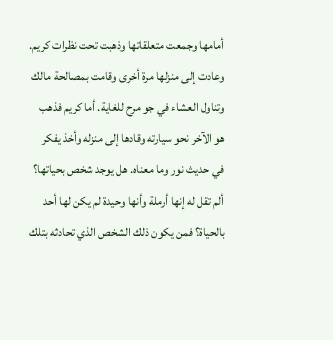أمامها وجمعت متعلقاتها وذهبت تحت نظرات كريم.
وعادت إلى منزلها مرة أخرى وقامت بمصالحة مالك وتناول العشاء في جو مرح للغاية. أما كريم فذهب هو الآخر نحو سيارته وقادها إلى منزله وأخذ يفكر في حديث نور وما معناه. هل يوجد شخص بحياتها؟ ألم تقل له إنها أرملة وأنها وحيدة لم يكن لها أحد بالحياة؟ فمن يكون ذلك الشخص الذي تحادثه بتلك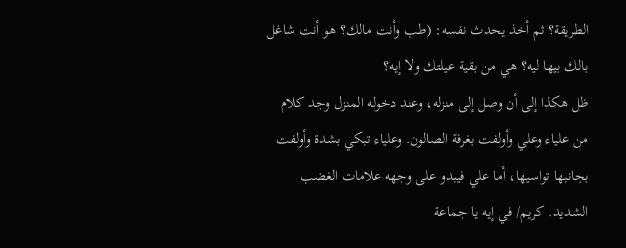الطريقة؟ ثم أخذ يحدث نفسه: (طب وأنت مالك؟ هو أنت شاغل بالك بيها ليه؟ هي من بقية عيلتك ولا إيه؟
ظل هكذا إلى أن وصل إلى منزله، وعند دخوله المنزل وجد كلام من علياء وعلي وأولفت بغرفة الصالون. وعلياء تبكي بشدة وأولفت بجانبها تواسيها، أما علي فيبدو على وجهه علامات الغضب الشديد. كريم/ في إيه يا جماعة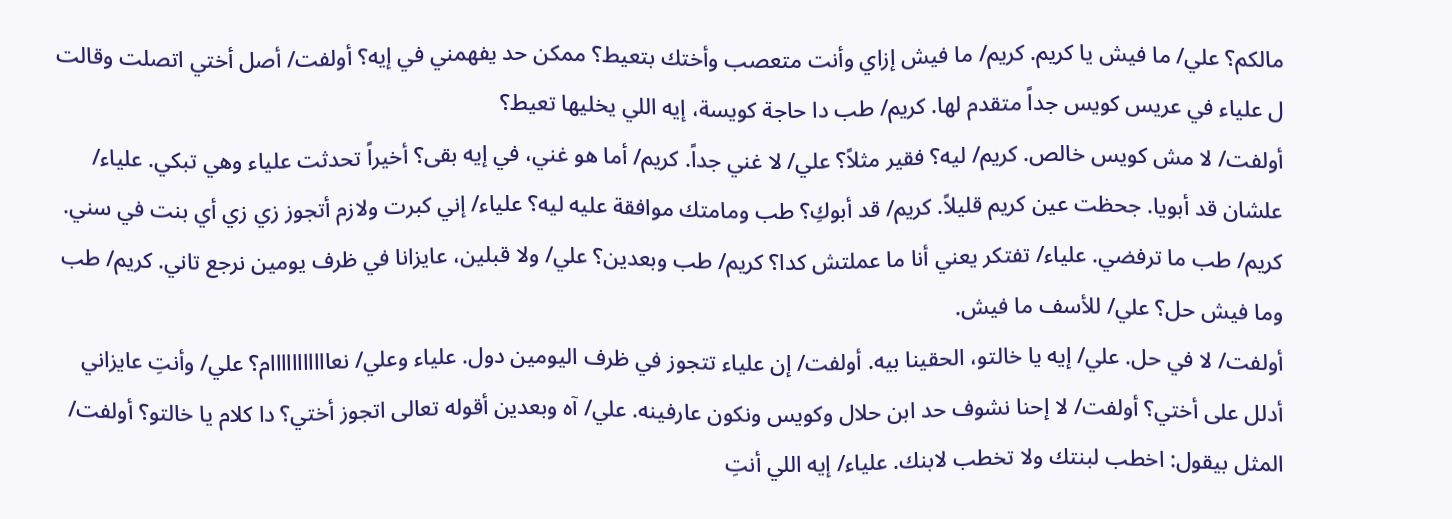مالكم؟ علي/ ما فيش يا كريم. كريم/ ما فيش إزاي وأنت متعصب وأختك بتعيط؟ ممكن حد يفهمني في إيه؟ أولفت/ أصل أختي اتصلت وقالت ل علياء في عريس كويس جداً متقدم لها. كريم/ طب دا حاجة كويسة، إيه اللي يخليها تعيط؟
أولفت/ لا مش كويس خالص. كريم/ ليه؟ فقير مثلاً؟ علي/ لا غني جداً. كريم/ أما هو غني، في إيه بقى؟ أخيراً تحدثت علياء وهي تبكي. علياء/ علشان قد أبويا. جحظت عين كريم قليلاً. كريم/ قد أبوكِ؟ طب ومامتك موافقة عليه ليه؟ علياء/ إني كبرت ولازم أتجوز زي زي أي بنت في سني. كريم/ طب ما ترفضي. علياء/ تفتكر يعني أنا ما عملتش كدا؟ كريم/ طب وبعدين؟ علي/ ولا قبلين، عايزانا في ظرف يومين نرجع تاني. كريم/ طب وما فيش حل؟ علي/ للأسف ما فيش.
أولفت/ لا في حل. علي/ إيه يا خالتو، الحقينا بيه. أولفت/ إن علياء تتجوز في ظرف اليومين دول. علياء وعلي/ نعااااااااااام؟ علي/ وأنتِ عايزاني أدلل على أختي؟ أولفت/ لا إحنا نشوف حد ابن حلال وكويس ونكون عارفينه. علي/ آه وبعدين أقوله تعالى اتجوز أختي؟ دا كلام يا خالتو؟ أولفت/ المثل بيقول: اخطب لبنتك ولا تخطب لابنك. علياء/ إيه اللي أنتِ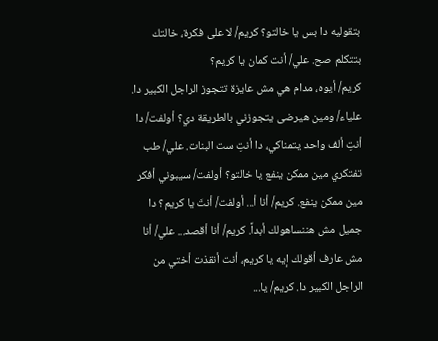بتقوليه دا بس يا خالتو؟ كريم/ لا على فكرة، خالتك بتتكلم صح. علي/ أنت كمان يا كريم؟
كريم/ أيوه، مدام هي مش عايزة تتجوز الراجل الكبير دا. علياء/ ومين هيرضى يتجوزني بالطريقة دي؟ أولفت/ دا أنتِ ألف واحد يتمناكي، دا أنتِ ست البنات. علي/ طب تفتكري مين ممكن ينفع يا خالتو؟ أولفت/ سيبوني أفكر مين ممكن ينفع. كريم/ أنا أ... أولفت/ أنتَ يا كريم؟ دا جميل مش هننساهولك أبداً. كريم/ أنا أقصد... علي/ أنا مش عارف أقولك إيه يا كريم، أنت أنقذت أختي من الراجل الكبير دا. كريم/ يا...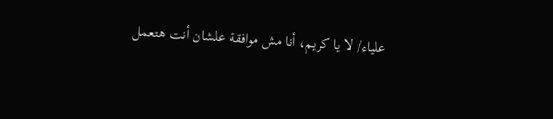علياء/ لا يا كريم، أنا مش موافقة علشان أنت هتعمل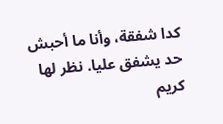كدا شفقة، وأنا ما أحبش حد يشفق عليا. نظر لها كريم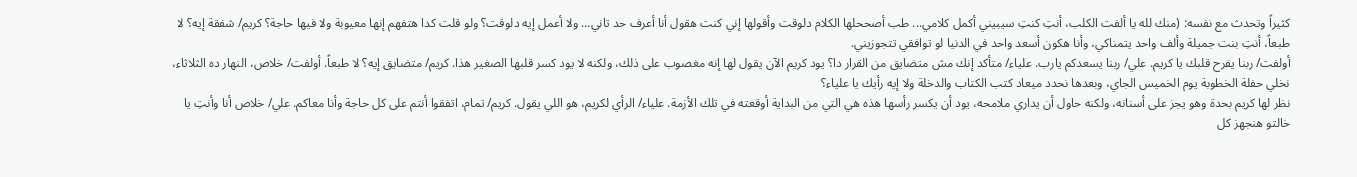كثيراً وتحدث مع نفسه: (منك لله يا ألفت الكلب، أنتِ كنتِ سيبيني أكمل كلامي... طب أصححلها الكلام دلوقت وأقولها إني كنت هقول أنا أعرف حد تاني... ولا أعمل إيه دلوقت؟ ولو قلت كدا هتفهم إنها معيوبة ولا فيها حاجة؟ كريم/ شفقة إيه؟ لا طبعاً، أنتِ بنت جميلة وألف واحد يتمناكي، وأنا هكون أسعد واحد في الدنيا لو توافقي تتجوزيني.
أولفت/ ربنا يفرح قلبك يا كريم. علي/ ربنا يسعدكم يارب. علياء/ متأكد إنك مش متضايق من القرار دا؟ يود كريم الآن يقول لها إنه مغصوب على ذلك، ولكنه لا يود كسر قلبها الصغير هذا. كريم/ متضايق إيه؟ لا طبعاً. أولفت/ خلاص، النهار ده الثلاثاء، نخلي حفلة الخطوبة يوم الخميس الجاي، وبعدها نحدد ميعاد كتب الكتاب والدخلة ولا إيه رأيك يا علياء؟
نظر لها كريم بحدة وهو يجز على أسنانه، ولكنه حاول أن يداري ملامحه، يود أن يكسر رأسها هذه هي التي من البداية أوقعته في تلك الأزمة. علياء/ الرأي لكريم، هو اللي يقول. كريم/ تمام، اتفقوا أنتم على كل حاجة وأنا معاكم. علي/ خلاص أنا وأنتِ يا خالتو هنجهز كل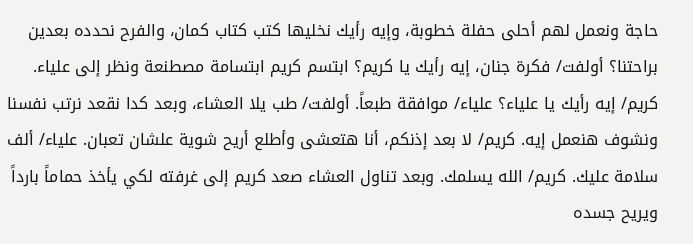حاجة ونعمل لهم أحلى حفلة خطوبة، وإيه رأيك نخليها كتب كتاب كمان، والفرح نحدده بعدين براحتنا؟ أولفت/ فكرة جنان، إيه رأيك يا كريم؟ ابتسم كريم ابتسامة مصطنعة ونظر إلى علياء.
كريم/ إيه رأيك يا علياء؟ علياء/ موافقة طبعاً. أولفت/ طب يلا العشاء، وبعد كدا نقعد نرتب نفسنا ونشوف هنعمل إيه. كريم/ لا بعد إذنكم، أنا هتعشى وأطلع أريح شوية علشان تعبان. علياء/ ألف سلامة عليك. كريم/ الله يسلمك. وبعد تناول العشاء صعد كريم إلى غرفته لكي يأخذ حماماً بارداً ويريح جسده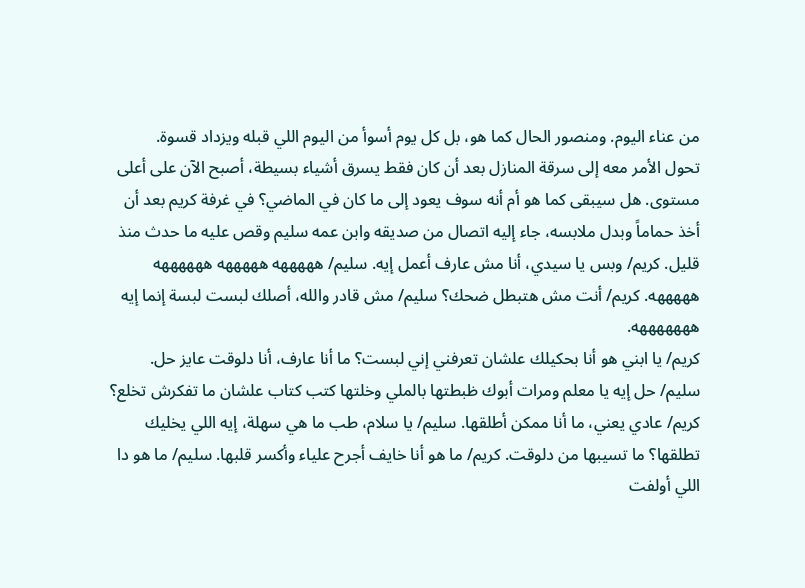من عناء اليوم. ومنصور الحال كما هو، بل كل يوم أسوأ من اليوم اللي قبله ويزداد قسوة.
تحول الأمر معه إلى سرقة المنازل بعد أن كان فقط يسرق أشياء بسيطة، أصبح الآن على أعلى مستوى. هل سيبقى كما هو أم أنه سوف يعود إلى ما كان في الماضي؟ في غرفة كريم بعد أن أخذ حماماً وبدل ملابسه، جاء إليه اتصال من صديقه وابن عمه سليم وقص عليه ما حدث منذ قليل. كريم/ وبس يا سيدي، أنا مش عارف أعمل إيه. سليم/ هههههه هههههه ههههههه هههههه. كريم/ أنت مش هتبطل ضحك؟ سليم/ مش قادر والله، أصلك لبست لبسة إنما إيه هههههههه.
كريم/ يا ابني هو أنا بحكيلك علشان تعرفني إني لبست؟ ما أنا عارف، أنا دلوقت عايز حل. سليم/ حل إيه يا معلم ومرات أبوك ظبطتها بالملي وخلتها كتب كتاب علشان ما تفكرش تخلع؟ كريم/ عادي يعني، ما أنا ممكن أطلقها. سليم/ يا سلام، طب ما هي سهلة، إيه اللي يخليك تطلقها؟ ما تسيبها من دلوقت. كريم/ ما هو أنا خايف أجرح علياء وأكسر قلبها. سليم/ ما هو دا اللي أولفت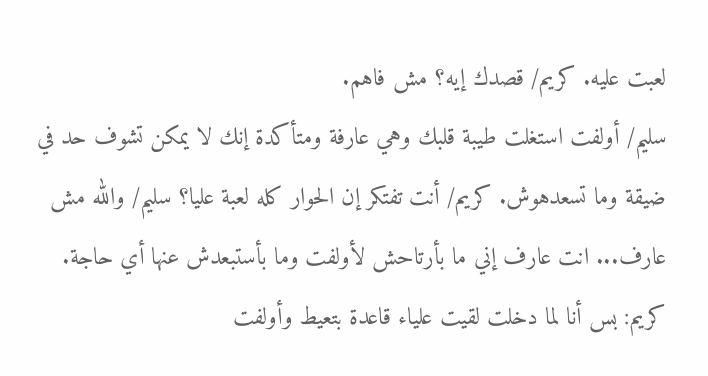لعبت عليه. كريم/ قصدك إيه؟ مش فاهم.
سليم/ أولفت استغلت طيبة قلبك وهي عارفة ومتأكدة إنك لا يمكن تشوف حد في ضيقة وما تسعدهوش. كريم/ أنت تفتكر إن الحوار كله لعبة عليا؟ سليم/ والله مش عارف... انت عارف إني ما بأرتاحش لأولفت وما بأستبعدش عنها أي حاجة. كريم: بس أنا لما دخلت لقيت علياء قاعدة بتعيط وأولفت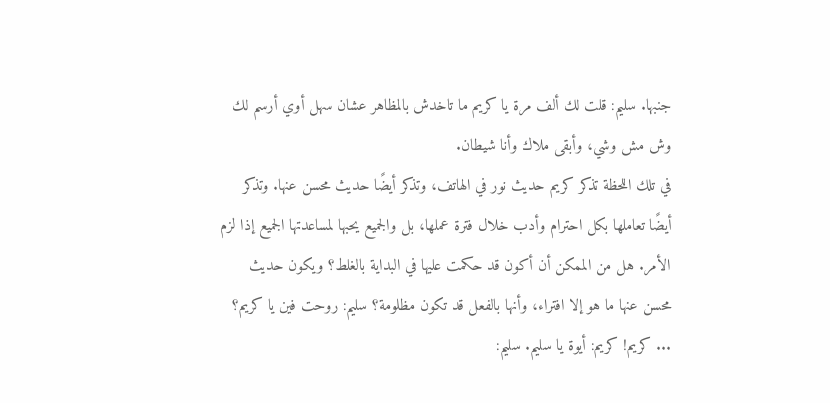جنبها. سليم: قلت لك ألف مرة يا كريم ما تاخدش بالمظاهر عشان سهل أوي أرسم لك وش مش وشي، وأبقى ملاك وأنا شيطان.
في تلك اللحظة تذكر كريم حديث نور في الهاتف، وتذكر أيضًا حديث محسن عنها. وتذكر أيضًا تعاملها بكل احترام وأدب خلال فترة عملها، بل والجميع يحبها لمساعدتها الجميع إذا لزم الأمر. هل من الممكن أن أكون قد حكمت عليها في البداية بالغلط؟ ويكون حديث محسن عنها ما هو إلا افتراء، وأنها بالفعل قد تكون مظلومة؟ سليم: روحت فين يا كريم؟ ... كريم! كريم: أيوة يا سليم. سليم: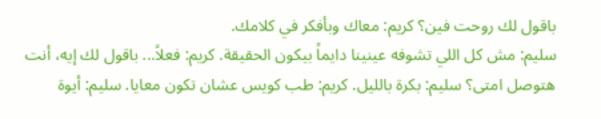باقول لك روحت فين؟ كريم: معاك وبأفكر في كلامك.
سليم: مش كل اللي تشوفه عينينا دايماً بيكون الحقيقة. كريم: فعلاً... باقول لك إيه، أنت هتوصل امتى؟ سليم: بكرة بالليل. كريم: طب كويس عشان تكون معايا. سليم: أيوة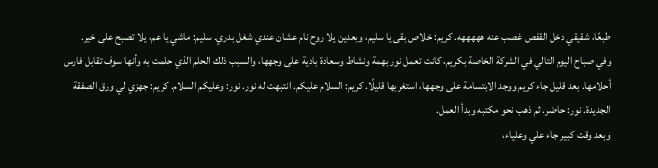طبعًا، شقيقي دخل القفص غصب عنه هههههه. كريم: خلاص بقى يا سليم، وبعدين يلا روح نام عشان عندي شغل بدري. سليم: ماشي يا عم، يلا تصبح على خير.
وفي صباح اليوم التالي في الشركة الخاصة بكريم، كانت تعمل نور بهمة ونشاط وسعادة بادية على وجهها، والسبب ذلك الحلم الذي حلمت به وأنها سوف تقابل فارس أحلامها. بعد قليل جاء كريم ووجد الابتسامة على وجهها، استغربها قليلًا. كريم: السلام عليكم. انتبهت له نور. نور: وعليكم السلام. كريم: جهزي لي ورق الصفقة الجديدة. نور: حاضر. ثم ذهب نحو مكتبه وبدأ العمل.
وبعد وقت كبير جاء علي وعلياء،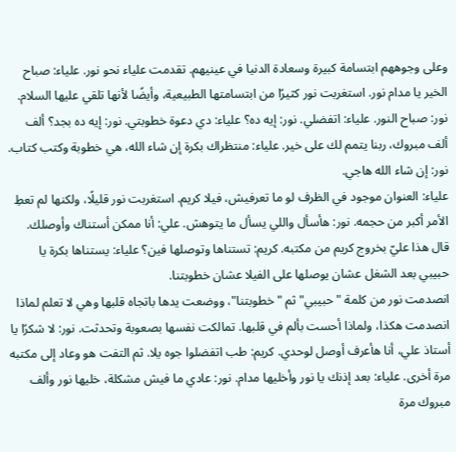وعلى وجوههم ابتسامة كبيرة وسعادة الدنيا في عينيهم. تقدمت علياء نحو نور. علياء: صباح الخير يا مدام نور. استغربت نور كثيرًا من ابتسامتها الطبيعية، وأيضًا لأنها تلقي عليها السلام. نور: صباح النور. علياء: اتفضلي. نور: إيه ده؟ علياء: دي دعوة خطوبتي. نور: إيه ده بجد؟ ألف ألف مبروك، ربنا يتمم لك على خير. علياء: منتظراك بكرة إن شاء الله، هي خطوبة وكتب كتاب. نور: إن شاء الله هاجي.
علياء: العنوان موجود في الظرف لو ما تعرفيش، فيلا كريم. استغربت نور قليلًا، ولكنها لم تعطِ الأمر أكبر من حجمه. نور: هأسأل واللي يسأل ما يتوهش. علي: أنا ممكن أستناك وأوصلك. قال هذا عليّ بخروج كريم من مكتبه. كريم: تستناها وتوصلها فين؟ علياء: يستناها بكرة يا حبيبي بعد الشغل عشان يوصلها على الفيلا عشان خطوبتنا.
انصدمت نور من كلمة "حبيبي" ثم "خطوبتنا"، ووضعت يدها باتجاه قلبها وهي لا تعلم لماذا انصدمت هكذا، ولماذا أحست بألم في قلبها. تمالكت نفسها بصعوبة وتحدثت. نور: لا شكرًا يا أستاذ علي، أنا هأعرف أوصل لوحدي. كريم: طب اتفضلوا جوه يلا. ثم التفت هو وعاد إلى مكتبه مرة أخرى. علياء: بعد إذنك يا نور وأخليها مدام. نور: عادي ما فيش مشكلة، خليها نور وألف مبروك مرة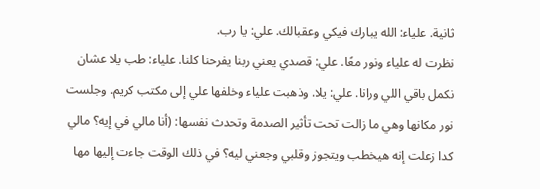ثانية. علياء: الله يبارك فيكي وعقبالك. علي: يا رب.
نظرت له علياء ونور معًا. علي: قصدي يعني ربنا يفرحنا كلنا. علياء: طب يلا عشان نكمل باقي اللي ورانا. علي: يلا. وذهبت علياء وخلفها علي إلى مكتب كريم. وجلست نور مكانها وهي ما زالت تحت تأثير الصدمة وتحدث نفسها: (أنا مالي في إيه؟ مالي كدا زعلت إنه هيخطب ويتجوز وقلبي وجعني ليه؟ في ذلك الوقت جاءت إليها مها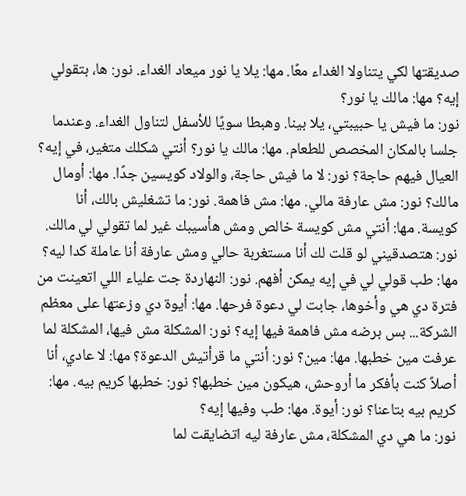صديقتها لكي يتناولا الغداء معًا. مها: يلا يا نور ميعاد الغداء. نور: ها، بتقولي إيه؟ مها: مالك يا نور؟
نور: ما فيش يا حبيبتي، يلا بينا. وهبطا سويًا للأسفل لتناول الغداء. وعندما جلسا بالمكان المخصص للطعام. مها: مالك يا نور؟ أنتي شكلك متغير، في إيه؟ العيال فيهم حاجة؟ نور: لا ما فيش حاجة، والولاد كويسين جدًا. مها: أومال مالك؟ نور: مش عارفة مالي. مها: مش فاهمة. نور: ما تشغليش بالك، أنا كويسة. مها: أنتي مش كويسة خالص ومش هأسيبك غير لما تقولي لي مالك. نور: هتصدقيني لو قلت لك أنا مستغربة حالي ومش عارفة أنا عاملة كدا ليه؟
مها: طب قولي لي في إيه يمكن أفهم. نور: النهاردة جت علياء اللي اتعينت من فترة دي هي وأخوها، جابت لي دعوة فرحها. مها: أيوة دي وزعتها على معظم الشركة... بس برضه مش فاهمة فيها إيه؟ نور: المشكلة مش فيها، المشكلة لما عرفت مين خطبها. مها: مين؟ نور: أنتي ما قرأتيش الدعوة؟ مها: لا عادي، أنا أصلاً كنت بأفكر ما أروحش، هيكون مين خطبها؟ نور: خطبها كريم بيه. مها: كريم بيه بتاعنا؟ نور: أيوة. مها: طب وفيها إيه؟
نور: ما هي دي المشكلة، مش عارفة ليه اتضايقت لما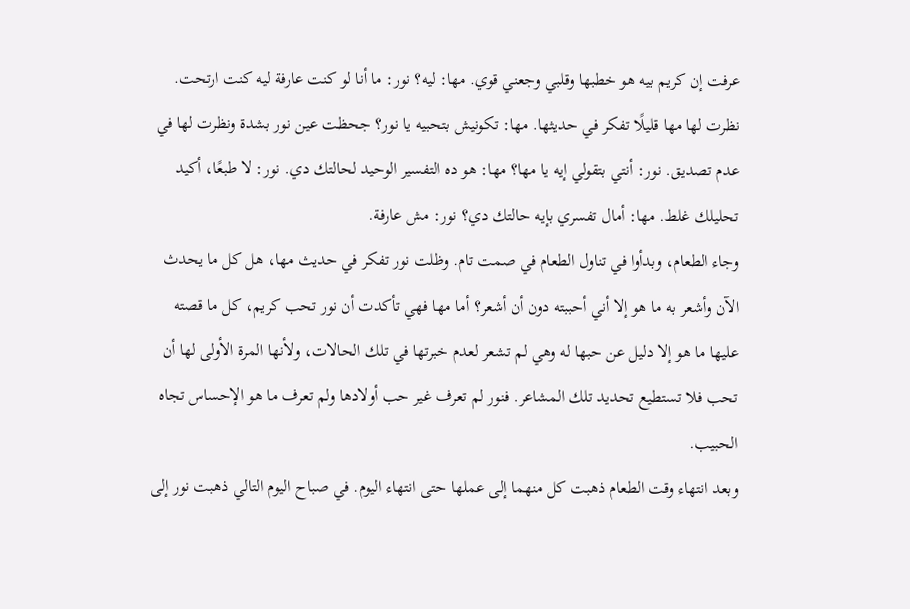عرفت إن كريم بيه هو خطبها وقلبي وجعني قوي. مها: ليه؟ نور: ما أنا لو كنت عارفة ليه كنت ارتحت. نظرت لها مها قليلًا تفكر في حديثها. مها: تكونيش بتحبيه يا نور؟ جحظت عين نور بشدة ونظرت لها في عدم تصديق. نور: أنتي بتقولي إيه يا مها؟ مها: هو ده التفسير الوحيد لحالتك دي. نور: لا طبعًا، أكيد تحليلك غلط. مها: أمال تفسري بإيه حالتك دي؟ نور: مش عارفة.
وجاء الطعام، وبدأوا في تناول الطعام في صمت تام. وظلت نور تفكر في حديث مها، هل كل ما يحدث الآن وأشعر به ما هو إلا أني أحببته دون أن أشعر؟ أما مها فهي تأكدت أن نور تحب كريم، كل ما قصته عليها ما هو إلا دليل عن حبها له وهي لم تشعر لعدم خبرتها في تلك الحالات، ولأنها المرة الأولى لها أن تحب فلا تستطيع تحديد تلك المشاعر. فنور لم تعرف غير حب أولادها ولم تعرف ما هو الإحساس تجاه الحبيب.
وبعد انتهاء وقت الطعام ذهبت كل منهما إلى عملها حتى انتهاء اليوم. في صباح اليوم التالي ذهبت نور إلى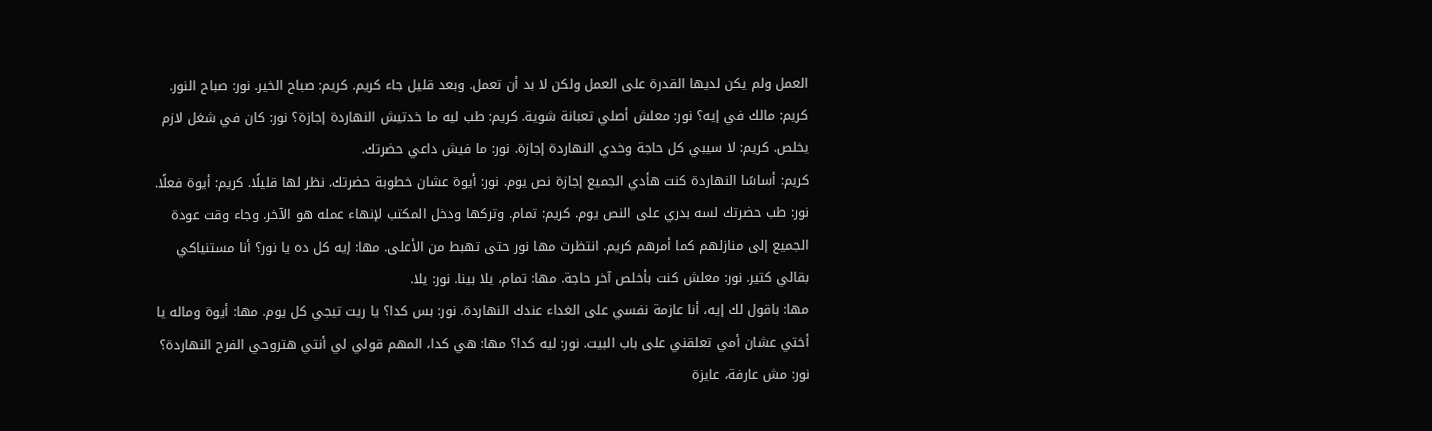العمل ولم يكن لديها القدرة على العمل ولكن لا بد أن تعمل. وبعد قليل جاء كريم. كريم: صباح الخير. نور: صباح النور. كريم: مالك في إيه؟ نور: معلش أصلي تعبانة شوية. كريم: طب ليه ما خدتيش النهاردة إجازة؟ نور: كان في شغل لازم يخلص. كريم: لا سيبي كل حاجة وخدي النهاردة إجازة. نور: ما فيش داعي حضرتك.
كريم: أساسًا النهاردة كنت هأدي الجميع إجازة نص يوم. نور: أيوة عشان خطوبة حضرتك. نظر لها قليلًا. كريم: أيوة فعلًا. نور: طب حضرتك لسه بدري على النص يوم. كريم: تمام. وتركها ودخل المكتب لإنهاء عمله هو الآخر. وجاء وقت عودة الجميع إلى منازلهم كما أمرهم كريم. انتظرت مها نور حتى تهبط من الأعلى. مها: إيه كل ده يا نور؟ أنا مستنياكي بقالي كتير. نور: معلش كنت بأخلص آخر حاجة. مها: تمام، يلا بينا. نور: يلا.
مها: باقول لك إيه، أنا عازمة نفسي على الغداء عندك النهاردة. نور: بس كدا؟ يا ريت تيجي كل يوم. مها: أيوة وماله يا أختي عشان أمي تعلقني على باب البيت. نور: ليه كدا؟ مها: هي كدا، المهم قولي لي أنتي هتروحي الفرح النهاردة؟ نور: مش عارفة، عايزة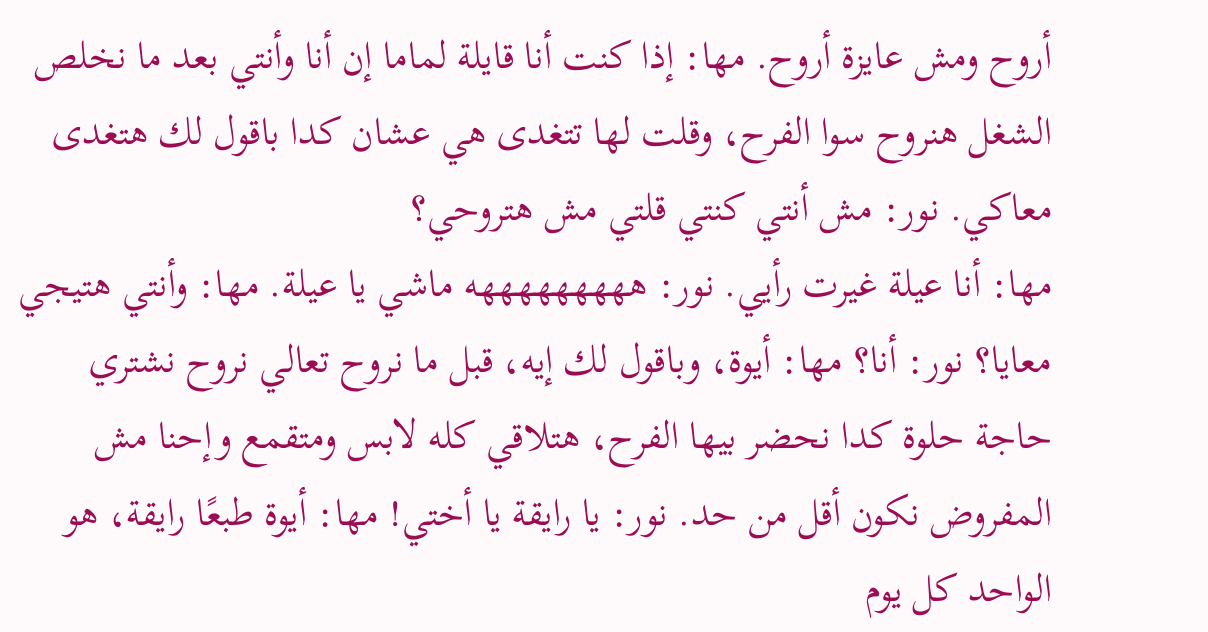أروح ومش عايزة أروح. مها: إذا كنت أنا قايلة لماما إن أنا وأنتي بعد ما نخلص الشغل هنروح سوا الفرح، وقلت لها تتغدى هي عشان كدا باقول لك هتغدى معاكي. نور: مش أنتي كنتي قلتي مش هتروحي؟
مها: أنا عيلة غيرت رأيي. نور: هههههههههه ماشي يا عيلة. مها: وأنتي هتيجي معايا؟ نور: أنا؟ مها: أيوة، وباقول لك إيه، قبل ما نروح تعالي نروح نشتري حاجة حلوة كدا نحضر بيها الفرح، هتلاقي كله لابس ومتقمع وإحنا مش المفروض نكون أقل من حد. نور: يا رايقة يا أختي! مها: أيوة طبعًا رايقة، هو الواحد كل يوم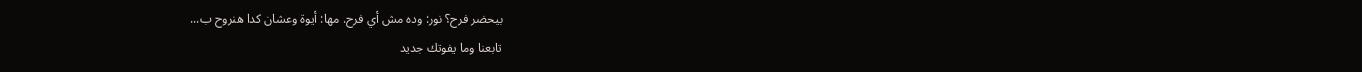بيحضر فرح؟ نور: وده مش أي فرح. مها: أيوة وعشان كدا هنروح ب...
تابعنا وما يفوتك جديد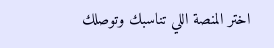اختر المنصة اللي تناسبك وتوصلك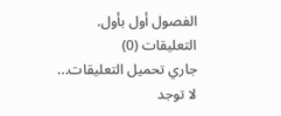الفصول أول بأول.
التعليقات (0)
جاري تحميل التعليقات...
لا توجد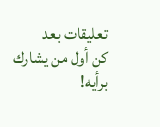تعليقات بعد
كن أول من يشارك برأيه!